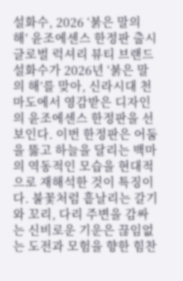설화수, 2026 ‘붉은 말의 해’ 윤조에센스 한정판 출시
글로벌 럭셔리 뷰티 브랜드 설화수가 2026년 ‘붉은 말의 해’를 맞아, 신라시대 천마도에서 영감받은 디자인의 윤조에센스 한정판을 선보인다. 이번 한정판은 어둠을 뚫고 하늘을 달리는 백마의 역동적인 모습을 현대적으로 재해석한 것이 특징이다. 불꽃처럼 흩날리는 갈기와 꼬리, 다리 주변을 감싸는 신비로운 기운은 끊임없는 도전과 모험을 향한 힘찬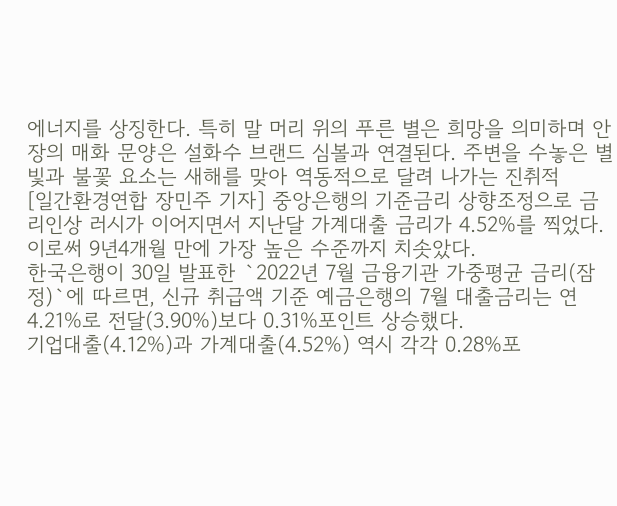에너지를 상징한다. 특히 말 머리 위의 푸른 별은 희망을 의미하며 안장의 매화 문양은 설화수 브랜드 심볼과 연결된다. 주변을 수놓은 별빛과 불꽃 요소는 새해를 맞아 역동적으로 달려 나가는 진취적
[일간환경연합 장민주 기자] 중앙은행의 기준금리 상향조정으로 금리인상 러시가 이어지면서 지난달 가계대출 금리가 4.52%를 찍었다. 이로써 9년4개월 만에 가장 높은 수준까지 치솟았다.
한국은행이 30일 발표한 `2022년 7월 금융기관 가중평균 금리(잠정)`에 따르면, 신규 취급액 기준 예금은행의 7월 대출금리는 연 4.21%로 전달(3.90%)보다 0.31%포인트 상승했다.
기업대출(4.12%)과 가계대출(4.52%) 역시 각각 0.28%포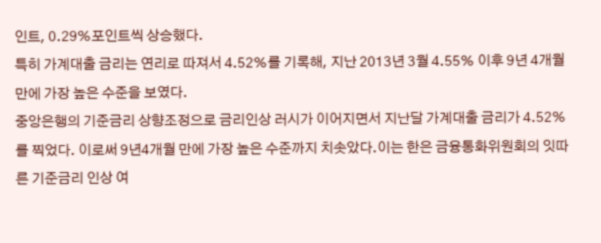인트, 0.29%포인트씩 상승했다.
특히 가계대출 금리는 연리로 따져서 4.52%를 기록해, 지난 2013년 3월 4.55% 이후 9년 4개월만에 가장 높은 수준을 보였다.
중앙은행의 기준금리 상향조정으로 금리인상 러시가 이어지면서 지난달 가계대출 금리가 4.52%를 찍었다. 이로써 9년4개월 만에 가장 높은 수준까지 치솟았다.이는 한은 금융통화위원회의 잇따른 기준금리 인상 여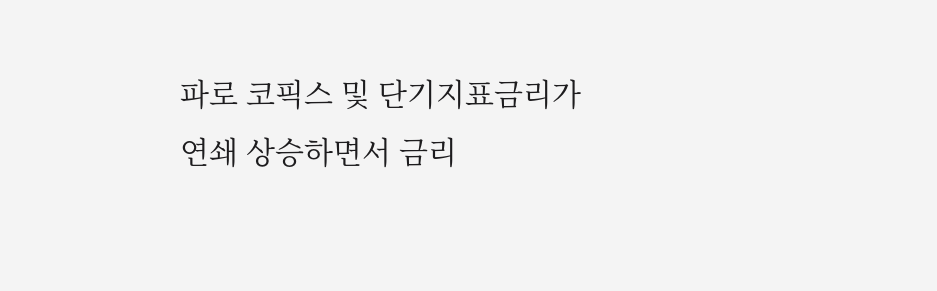파로 코픽스 및 단기지표금리가 연쇄 상승하면서 금리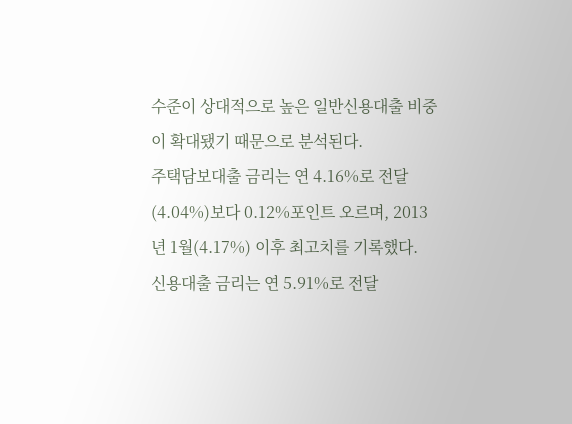수준이 상대적으로 높은 일반신용대출 비중이 확대됐기 때문으로 분석된다.
주택담보대출 금리는 연 4.16%로 전달(4.04%)보다 0.12%포인트 오르며, 2013년 1월(4.17%) 이후 최고치를 기록했다.
신용대출 금리는 연 5.91%로 전달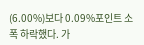(6.00%)보다 0.09%포인트 소폭 하락했다. 가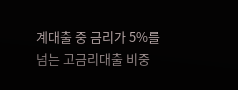계대출 중 금리가 5%를 넘는 고금리대출 비중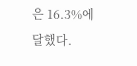은 16.3%에 달했다.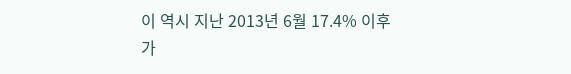이 역시 지난 2013년 6월 17.4% 이후 가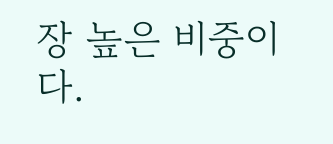장 높은 비중이다.